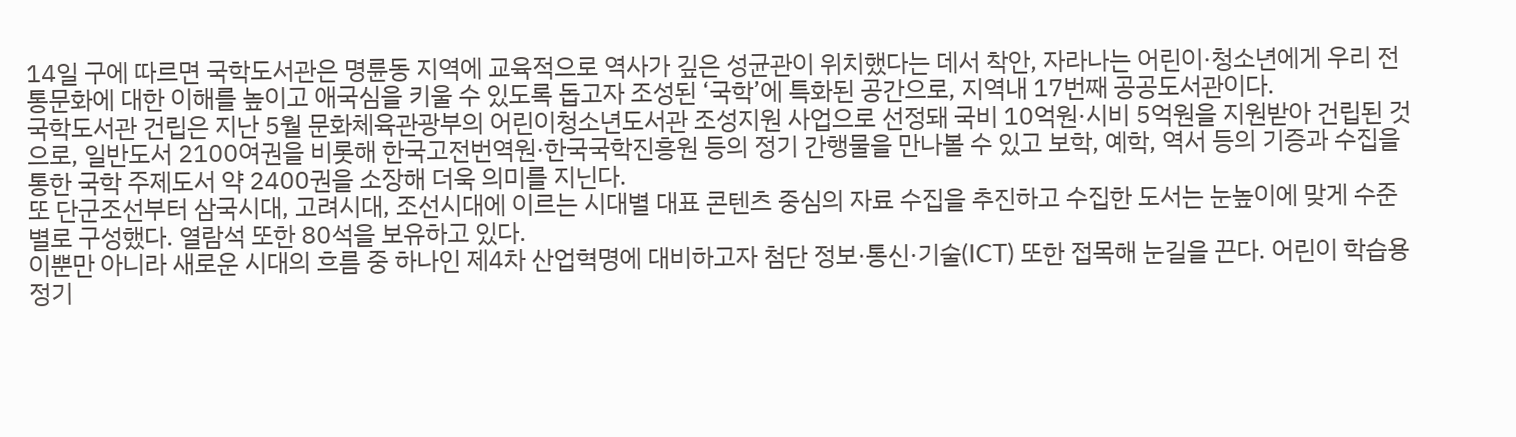14일 구에 따르면 국학도서관은 명륜동 지역에 교육적으로 역사가 깊은 성균관이 위치했다는 데서 착안, 자라나는 어린이·청소년에게 우리 전통문화에 대한 이해를 높이고 애국심을 키울 수 있도록 돕고자 조성된 ‘국학’에 특화된 공간으로, 지역내 17번째 공공도서관이다.
국학도서관 건립은 지난 5월 문화체육관광부의 어린이청소년도서관 조성지원 사업으로 선정돼 국비 10억원·시비 5억원을 지원받아 건립된 것으로, 일반도서 2100여권을 비롯해 한국고전번역원·한국국학진흥원 등의 정기 간행물을 만나볼 수 있고 보학, 예학, 역서 등의 기증과 수집을 통한 국학 주제도서 약 2400권을 소장해 더욱 의미를 지닌다.
또 단군조선부터 삼국시대, 고려시대, 조선시대에 이르는 시대별 대표 콘텐츠 중심의 자료 수집을 추진하고 수집한 도서는 눈높이에 맞게 수준별로 구성했다. 열람석 또한 80석을 보유하고 있다.
이뿐만 아니라 새로운 시대의 흐름 중 하나인 제4차 산업혁명에 대비하고자 첨단 정보·통신·기술(ICT) 또한 접목해 눈길을 끈다. 어린이 학습용 정기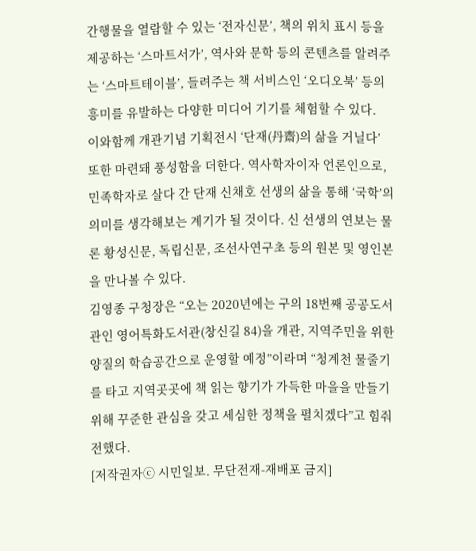간행물을 열람할 수 있는 ‘전자신문’, 책의 위치 표시 등을 제공하는 ‘스마트서가’, 역사와 문학 등의 콘텐츠를 알려주는 ‘스마트테이블’, 들려주는 책 서비스인 ‘오디오북’ 등의 흥미를 유발하는 다양한 미디어 기기를 체험할 수 있다.
이와함께 개관기념 기획전시 ‘단재(丹齋)의 삶을 거닐다’ 또한 마련돼 풍성함을 더한다. 역사학자이자 언론인으로, 민족학자로 살다 간 단재 신채호 선생의 삶을 통해 ‘국학’의 의미를 생각해보는 계기가 될 것이다. 신 선생의 연보는 물론 황성신문, 독립신문, 조선사연구초 등의 원본 및 영인본을 만나볼 수 있다.
김영종 구청장은 “오는 2020년에는 구의 18번째 공공도서관인 영어특화도서관(창신길 84)을 개관, 지역주민을 위한 양질의 학습공간으로 운영할 예정”이라며 “청계천 물줄기를 타고 지역곳곳에 책 읽는 향기가 가득한 마을을 만들기 위해 꾸준한 관심을 갖고 세심한 정책을 펼치겠다”고 힘줘 전했다.
[저작권자ⓒ 시민일보. 무단전재-재배포 금지]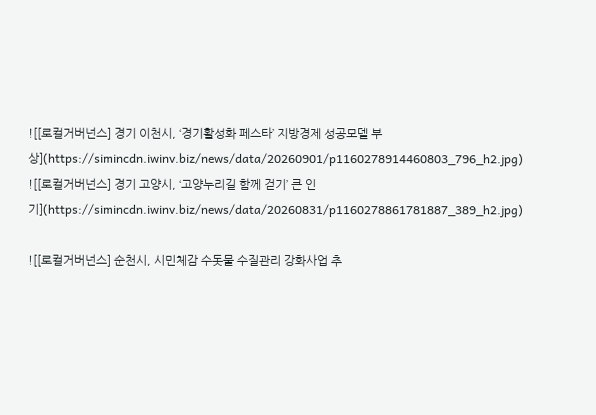![[로컬거버넌스] 경기 이천시, ‘경기활성화 페스타’ 지방경제 성공모델 부상](https://simincdn.iwinv.biz/news/data/20260901/p1160278914460803_796_h2.jpg)
![[로컬거버넌스] 경기 고양시, ‘고양누리길 함께 걷기’ 큰 인기](https://simincdn.iwinv.biz/news/data/20260831/p1160278861781887_389_h2.jpg)

![[로컬거버넌스] 순천시, 시민체감 수돗물 수질관리 강화사업 추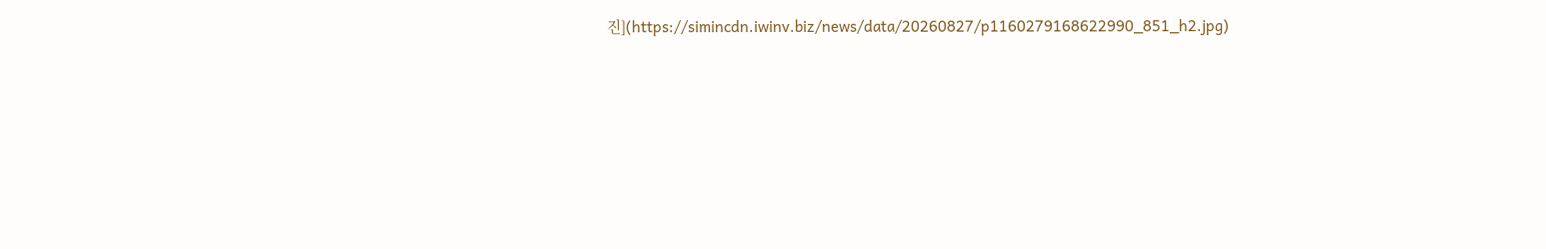진](https://simincdn.iwinv.biz/news/data/20260827/p1160279168622990_851_h2.jpg)